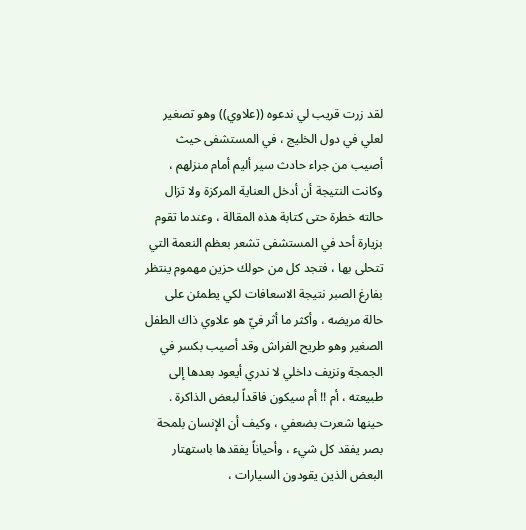لقد زرت قريب لي ندعوه ((علاوي)) وهو تصغير لعلي في دول الخليج ، في المستشفى حيث أصيب من جراء حادث سير أليم أمام منزلهم ، وكانت النتيجة أن أدخل العناية المركزة ولا تزال حالته خطرة حتى كتابة هذه المقالة ، وعندما تقوم بزيارة أحد في المستشفى تشعر بعظم النعمة التي تتحلى بها ، فتجد كل من حولك حزين مهموم ينتظر بفارغ الصبر نتيجة الاسعافات لكي يطمئن على حالة مريضه ، وأكثر ما أثر فيّ هو علاوي ذاك الطفل الصغير وهو طريح الفراش وقد أصيب بكسر في الجمجة ونزيف داخلي لا ندري أيعود بعدها إلى طبيعته ، أم !! أم سيكون فاقداً لبعض الذاكرة . حينها شعرت بضعفي ، وكيف أن الإنسان بلمحة بصر يفقد كل شيء ، وأحياناً يفقدها باستهتار البعض الذين يقودون السيارات ،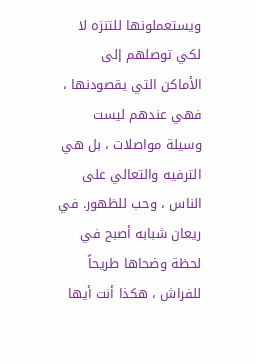ويستعملونها للتنزه لا لكي توصلهم إلى الأماكن التي يقصودنها ، فهي عندهم ليست وسيلة مواصلات ، بل هي الترفيه والتعالي على الناس ، وحب للظهور. في ريعان شبابه أصبح في لحظة وضحاها طريحاً للفراش ، هكذا أنت أيها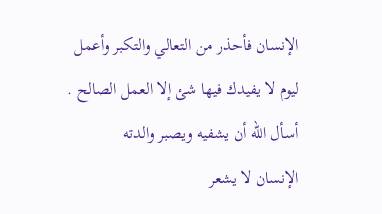الإنسان فأحذر من التعالي والتكبر وأعمل ليوم لا يفيدك فيها شئ إلا العمل الصالح . أسأل الله أن يشفيه ويصبر والدته
الإنسان لا يشعر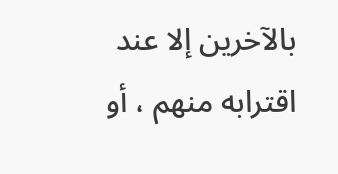بالآخرين إلا عند اقترابه منهم ، أو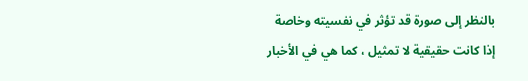بالنظر إلى صورة قد تؤثر في نفسيته وخاصة إذا كانت حقيقية لا تمثيل ، كما هي في الأخبار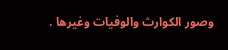وصور الكوارث والوفيات وغيرها .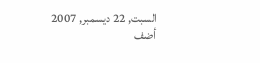السبت, 22 ديسمبر, 2007
أضف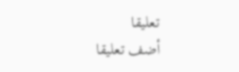تعليقا
أضف تعليقا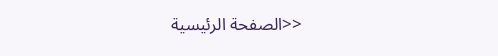<<الصفحة الرئيسية